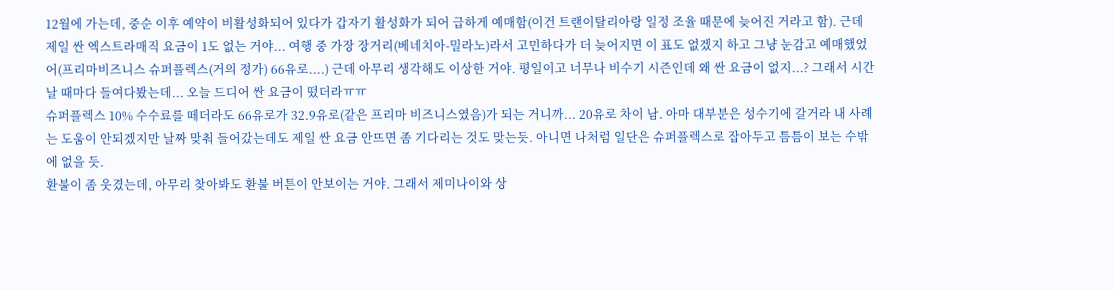12월에 가는데, 중순 이후 예약이 비활성화되어 있다가 갑자기 활성화가 되어 급하게 예매함(이건 트랜이탈리아랑 일정 조율 때문에 늦어진 거라고 함). 근데 제일 싼 엑스트라매직 요금이 1도 없는 거야... 여행 중 가장 장거리(베네치아-밀라노)라서 고민하다가 더 늦어지면 이 표도 없겠지 하고 그냥 눈감고 예매했었어(프리마비즈니스 슈퍼플렉스(거의 정가) 66유로....) 근데 아무리 생각해도 이상한 거야. 평일이고 너무나 비수기 시즌인데 왜 싼 요금이 없지...? 그래서 시간날 때마다 들여다봤는데... 오늘 드디어 싼 요금이 떴더라ㅠㅠ
슈퍼플렉스 10% 수수료를 떼더라도 66유로가 32.9유로(같은 프리마 비즈니스였음)가 되는 거니까... 20유로 차이 남. 아마 대부분은 성수기에 갈거라 내 사례는 도움이 안되겠지만 날짜 맞춰 들어갔는데도 제일 싼 요금 안뜨면 좀 기다리는 것도 맞는듯. 아니면 나처럼 일단은 슈퍼플렉스로 잡아두고 틈틈이 보는 수밖에 없을 듯.
환불이 좀 웃겼는데, 아무리 찾아봐도 환불 버튼이 안보이는 거야. 그래서 제미나이와 상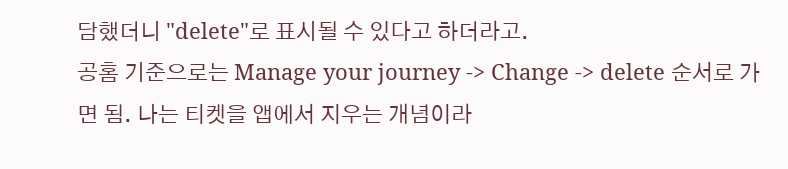담했더니 "delete"로 표시될 수 있다고 하더라고.
공홈 기준으로는 Manage your journey -> Change -> delete 순서로 가면 됨. 나는 티켓을 앱에서 지우는 개념이라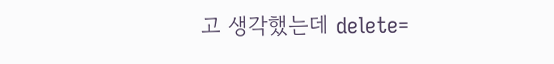고 생각했는데 delete=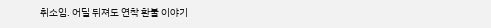취소임. 어딜 뒤져도 연착 환불 이야기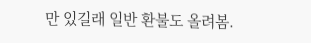만 있길래 일반 환불도 올려봄.